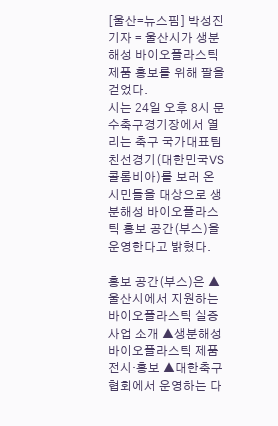[울산=뉴스핌] 박성진 기자 = 울산시가 생분해성 바이오플라스틱 제품 홍보를 위해 팔을 걷었다.
시는 24일 오후 8시 문수축구경기장에서 열리는 축구 국가대표팀 친선경기(대한민국VS콜롬비아)를 보러 온 시민들을 대상으로 생분해성 바이오플라스틱 홍보 공간(부스)을 운영한다고 밝혔다.

홍보 공간(부스)은 ▲울산시에서 지원하는 바이오플라스틱 실증사업 소개 ▲생분해성 바이오플라스틱 제품 전시·홍보 ▲대한축구협회에서 운영하는 다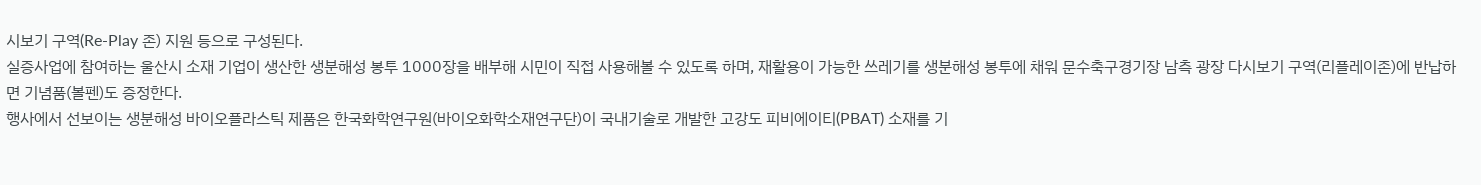시보기 구역(Re-Play 존) 지원 등으로 구성된다.
실증사업에 참여하는 울산시 소재 기업이 생산한 생분해성 봉투 1000장을 배부해 시민이 직접 사용해볼 수 있도록 하며, 재활용이 가능한 쓰레기를 생분해성 봉투에 채워 문수축구경기장 남측 광장 다시보기 구역(리플레이존)에 반납하면 기념품(볼펜)도 증정한다.
행사에서 선보이는 생분해성 바이오플라스틱 제품은 한국화학연구원(바이오화학소재연구단)이 국내기술로 개발한 고강도 피비에이티(PBAT) 소재를 기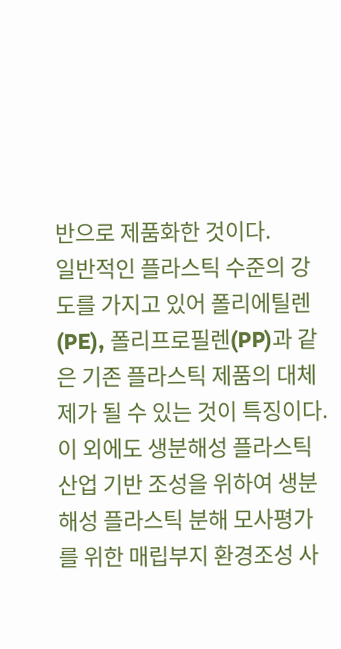반으로 제품화한 것이다.
일반적인 플라스틱 수준의 강도를 가지고 있어 폴리에틸렌(PE), 폴리프로필렌(PP)과 같은 기존 플라스틱 제품의 대체제가 될 수 있는 것이 특징이다.
이 외에도 생분해성 플라스틱 산업 기반 조성을 위하여 생분해성 플라스틱 분해 모사평가를 위한 매립부지 환경조성 사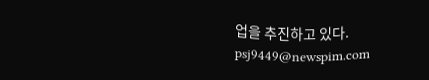업을 추진하고 있다.
psj9449@newspim.com